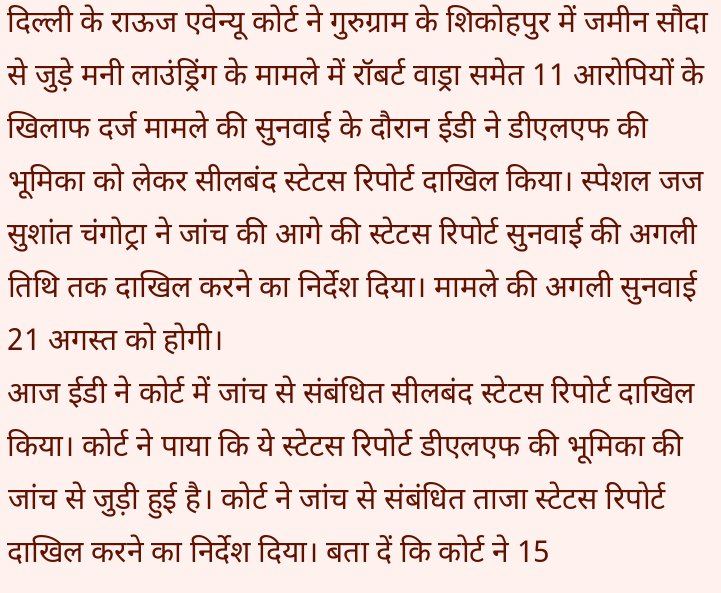दिल्ली के राऊज एवेन्यू कोर्ट ने गुरुग्राम के शिकोहपुर में जमीन सौदा से जुड़े मनी लाउंड्रिंग के मामले में रॉबर्ट वाड्रा समेत 11 आरोपियों के खिलाफ दर्ज मामले की सुनवाई के दौरान ईडी ने डीएलएफ की भूमिका को लेकर सीलबंद स्टेटस रिपोर्ट दाखिल किया। स्पेशल जज सुशांत चंगोट्रा ने जांच की आगे की स्टेटस रिपोर्ट सुनवाई की अगली तिथि तक दाखिल करने का निर्देश दिया। मामले की अगली सुनवाई 21 अगस्त को होगी।
आज ईडी ने कोर्ट में जांच से संबंधित सीलबंद स्टेटस रिपोर्ट दाखिल किया। कोर्ट ने पाया कि ये स्टेटस रिपोर्ट डीएलएफ की भूमिका की जांच से जुड़ी हुई है। कोर्ट ने जांच से संबंधित ताजा स्टेटस रिपोर्ट दाखिल करने का निर्देश दिया। बता दें कि कोर्ट ने 15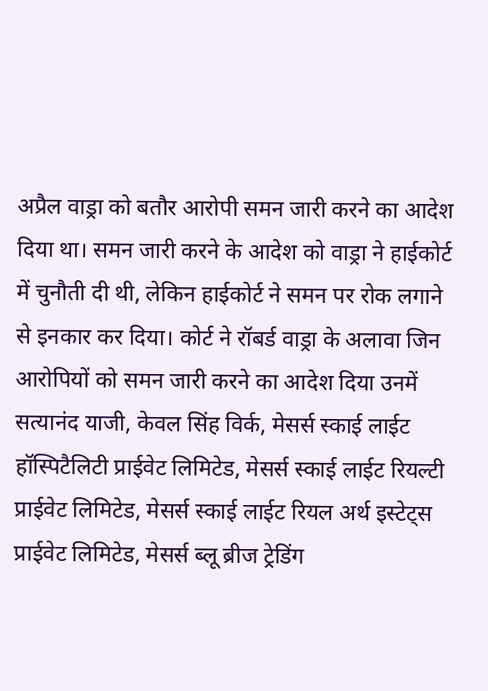अप्रैल वाड्रा को बतौर आरोपी समन जारी करने का आदेश दिया था। समन जारी करने के आदेश को वाड्रा ने हाईकोर्ट में चुनौती दी थी, लेकिन हाईकोर्ट ने समन पर रोक लगाने से इनकार कर दिया। कोर्ट ने रॉबर्ड वाड्रा के अलावा जिन आरोपियों को समन जारी करने का आदेश दिया उनमें सत्यानंद याजी, केवल सिंह विर्क, मेसर्स स्काई लाईट हॉस्पिटैलिटी प्राईवेट लिमिटेड, मेसर्स स्काई लाईट रियल्टी प्राईवेट लिमिटेड, मेसर्स स्काई लाईट रियल अर्थ इस्टेट्स प्राईवेट लिमिटेड, मेसर्स ब्लू ब्रीज ट्रेडिंग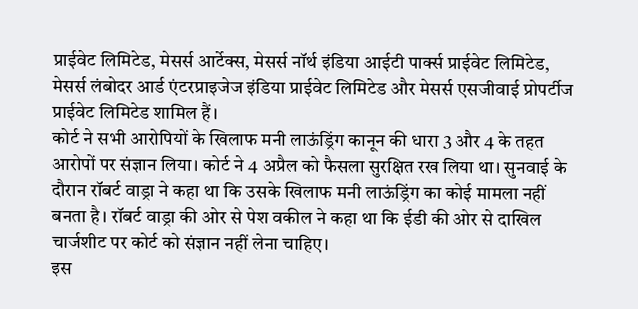प्राईवेट लिमिटेड, मेसर्स आर्टेक्स, मेसर्स नॉर्थ इंडिया आईटी पार्क्स प्राईवेट लिमिटेड, मेसर्स लंबोदर आर्ड एंटरप्राइजेज इंडिया प्राईवेट लिमिटेड और मेसर्स एसजीवाई प्रोपर्टीज प्राईवेट लिमिटेड शामिल हैं।
कोर्ट ने सभी आरोपियों के खिलाफ मनी लाऊंड्रिंग कानून की धारा 3 और 4 के तहत आरोपों पर संज्ञान लिया। कोर्ट ने 4 अप्रैल को फैसला सुरक्षित रख लिया था। सुनवाई के दौरान रॉबर्ट वाड्रा ने कहा था कि उसके खिलाफ मनी लाऊंड्रिंग का कोई मामला नहीं बनता है। रॉबर्ट वाड्रा की ओर से पेश वकील ने कहा था कि ईडी की ओर से दाखिल चार्जशीट पर कोर्ट को संज्ञान नहीं लेना चाहिए।
इस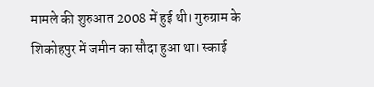मामले की शुरुआत 2008 में हुई थी। गुरुग्राम के शिकोहपुर में जमीन का सौदा हुआ था। स्काई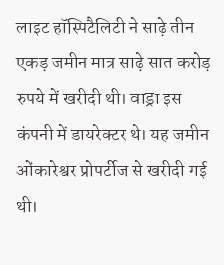लाइट हॉस्पिटैलिटी ने साढ़े तीन एकड़ जमीन मात्र साढ़े सात करोड़ रुपये में खरीदी थी। वाड्रा इस कंपनी में डायरेक्टर थे। यह जमीन ओंकारेश्वर प्रोपर्टीज से खरीदी गई थी।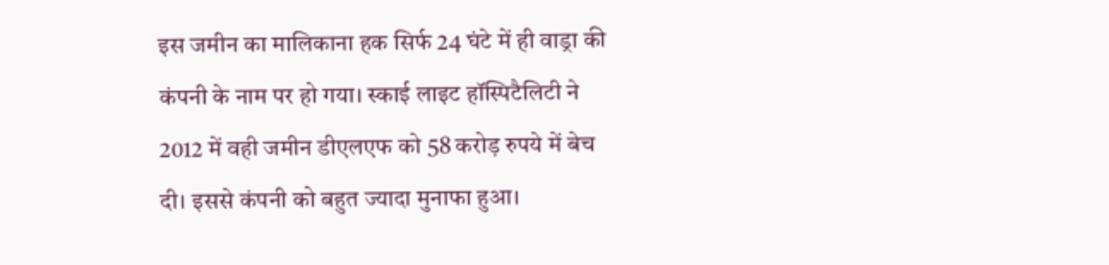इस जमीन का मालिकाना हक सिर्फ 24 घंटे में ही वाड्रा की कंपनी के नाम पर हो गया। स्काई लाइट हॉस्पिटैलिटी ने 2012 में वही जमीन डीएलएफ को 58 करोड़ रुपये में बेच दी। इससे कंपनी को बहुत ज्यादा मुनाफा हुआ।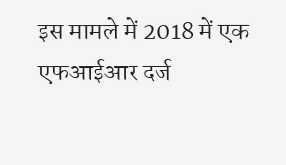इस मामले में 2018 में एक एफआईआर दर्ज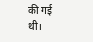की गई थी।